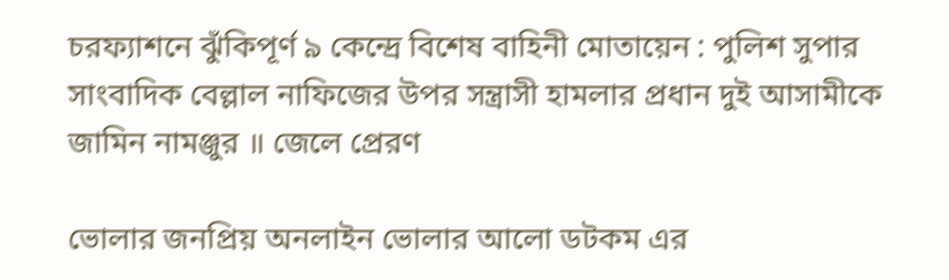চরফ্যাশনে ঝুঁকিপূর্ণ ৯ কেন্দ্রে বিশেষ বাহিনী মোতায়েন : পুলিশ সুপার
সাংবাদিক বেল্লাল নাফিজের উপর সন্ত্রাসী হামলার প্রধান দুই আসামীকে জামিন নামঞ্জুর ॥ জেলে প্রেরণ

ভোলার জনপ্রিয় অনলাইন ভোলার আলো ডটকম এর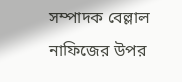সম্পাদক বেল্লাল নাফিজের উপর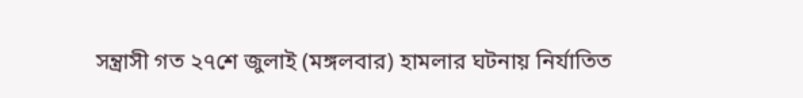সন্ত্রাসী গত ২৭শে জুলাই (মঙ্গলবার) হামলার ঘটনায় নির্যাতিত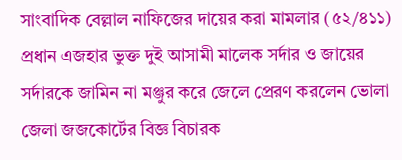সাংবাদিক বেল্লাল নাফিজের দায়ের করা মামলার (৫২/৪১১) প্রধান এজহার ভুক্ত দুই আসামী মালেক সর্দার ও জায়ের সর্দারকে জামিন না মঞ্জুর করে জেলে প্রেরণ করলেন ভোলা জেলা জজকোর্টের বিজ্ঞ বিচারক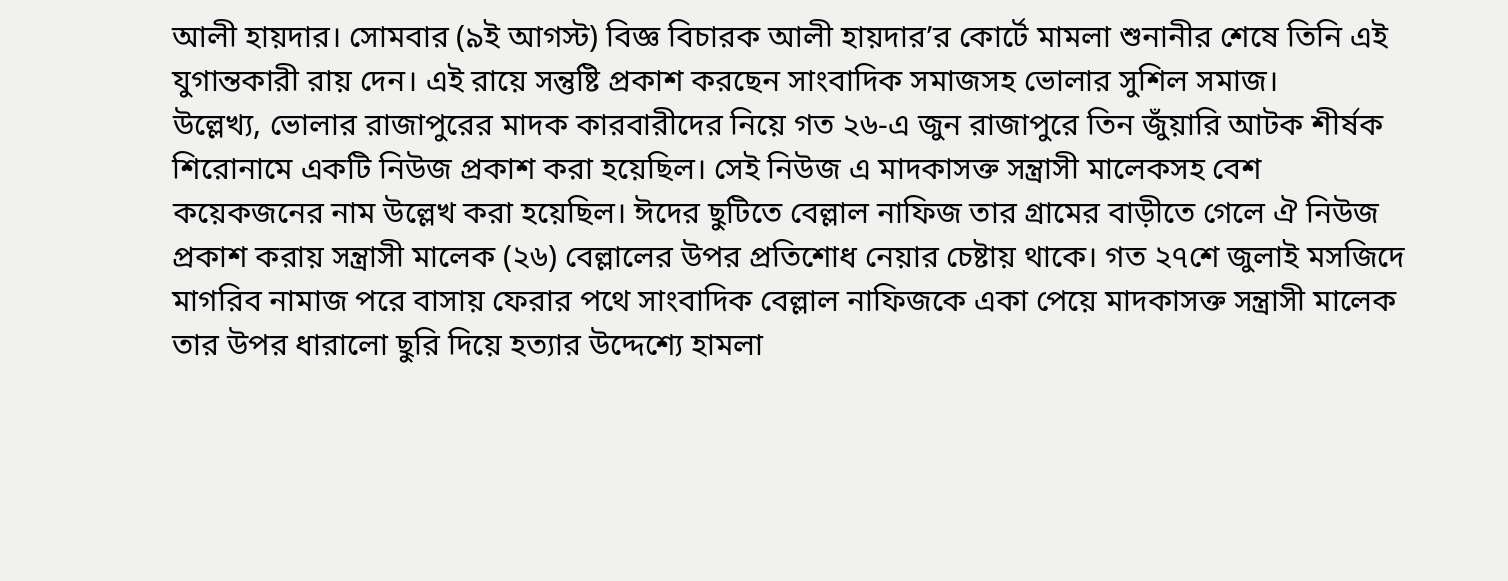আলী হায়দার। সোমবার (৯ই আগস্ট) বিজ্ঞ বিচারক আলী হায়দার’র কোর্টে মামলা শুনানীর শেষে তিনি এই যুগান্তকারী রায় দেন। এই রায়ে সন্তুষ্টি প্রকাশ করছেন সাংবাদিক সমাজসহ ভোলার সুশিল সমাজ।
উল্লেখ্য, ভোলার রাজাপুরের মাদক কারবারীদের নিয়ে গত ২৬-এ জুন রাজাপুরে তিন জুঁয়ারি আটক শীর্ষক শিরোনামে একটি নিউজ প্রকাশ করা হয়েছিল। সেই নিউজ এ মাদকাসক্ত সন্ত্রাসী মালেকসহ বেশ কয়েকজনের নাম উল্লেখ করা হয়েছিল। ঈদের ছুটিতে বেল্লাল নাফিজ তার গ্রামের বাড়ীতে গেলে ঐ নিউজ প্রকাশ করায় সন্ত্রাসী মালেক (২৬) বেল্লালের উপর প্রতিশোধ নেয়ার চেষ্টায় থাকে। গত ২৭শে জুলাই মসজিদে মাগরিব নামাজ পরে বাসায় ফেরার পথে সাংবাদিক বেল্লাল নাফিজকে একা পেয়ে মাদকাসক্ত সন্ত্রাসী মালেক তার উপর ধারালো ছুরি দিয়ে হত্যার উদ্দেশ্যে হামলা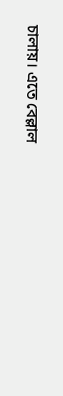চালায়। এতে বেল্লাল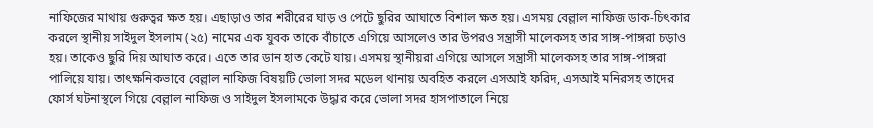নাফিজের মাথায় গুরুত্বর ক্ষত হয়। এছাড়াও তার শরীরের ঘাড় ও পেটে ছুরির আঘাতে বিশাল ক্ষত হয়। এসময় বেল্লাল নাফিজ ডাক-চিৎকার করলে স্থানীয় সাইদুল ইসলাম (২৫) নামের এক যুবক তাকে বাঁচাতে এগিয়ে আসলেও তার উপরও সন্ত্রাসী মালেকসহ তার সাঙ্গ-পাঙ্গরা চড়াও হয়। তাকেও ছুরি দিয় আঘাত করে। এতে তার ডান হাত কেটে যায়। এসময় স্থানীয়রা এগিয়ে আসলে সন্ত্রাসী মালেকসহ তার সাঙ্গ-পাঙ্গরা পালিয়ে যায়। তাৎক্ষনিকভাবে বেল্লাল নাফিজ বিষয়টি ভোলা সদর মডেল থানায় অবহিত করলে এসআই ফরিদ, এসআই মনিরসহ তাদের ফোর্স ঘটনাস্থলে গিয়ে বেল্লাল নাফিজ ও সাইদুল ইসলামকে উদ্ধার করে ভোলা সদর হাসপাতালে নিয়ে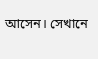আসেন। সেখানে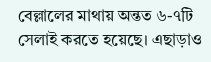বেল্লালের মাথায় অন্তত ৬-৭টি সেলাই করতে হয়েছে। এছাড়াও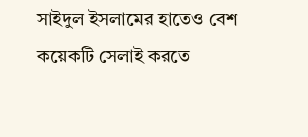সাইদুল ইসলামের হাতেও বেশ কয়েকটি সেলাই করতে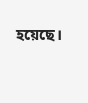হয়েছে।